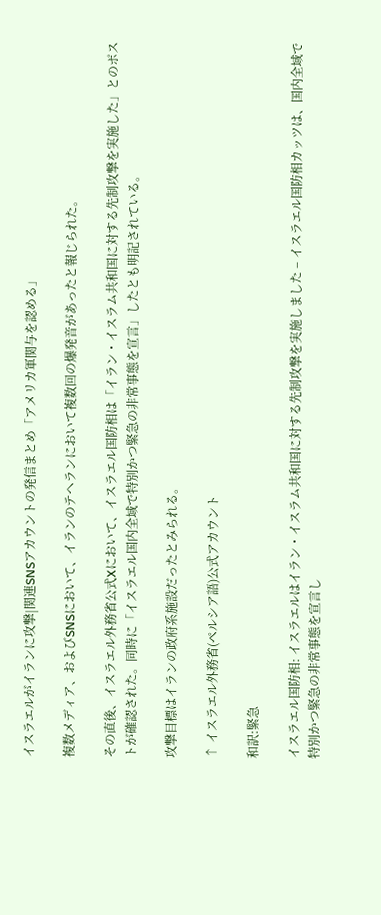イスラエルがイランに攻撃|関連SNSアカウントの発信まとめ「アメリカ軍関与を認める」

複数メディア、およびSNSにおいて、イランのテヘランにおいて複数回の爆発音があったと報じられた。

その直後、イスラエル外務省公式Xにおいて、イスラエル国防相は「イラン・イスラム共和国に対する先制攻撃を実施した」とのポストが確認された。同時に「イスラエル国内全域で特別かつ緊急の非常事態を宣言」したとも明記されている。

攻撃目標はイランの政府系施設だったとみられる。

↑ イスラエル外務省(ペルシア語)公式アカウント

和訳:緊急

イスラエル国防相: イスラエルはイラン・イスラム共和国に対する先制攻撃を実施しました – イスラエル国防相カッツは、国内全域で特別かつ緊急の非常事態を宣言し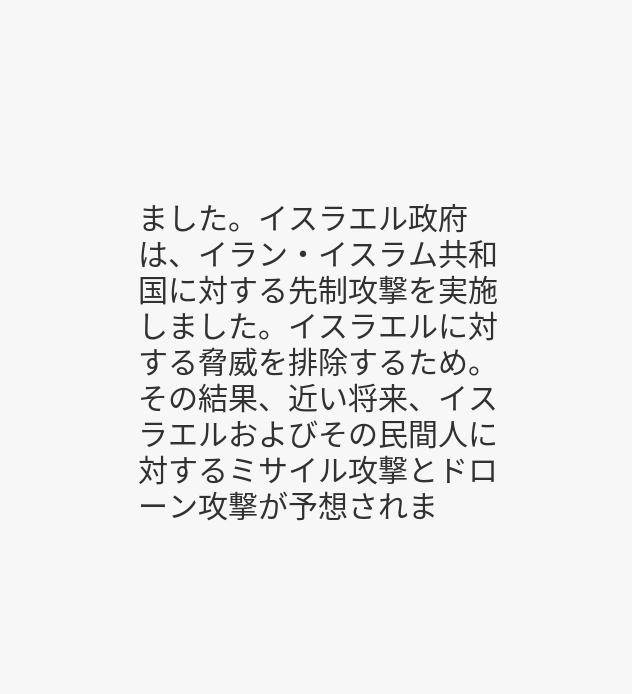ました。イスラエル政府は、イラン・イスラム共和国に対する先制攻撃を実施しました。イスラエルに対する脅威を排除するため。その結果、近い将来、イスラエルおよびその民間人に対するミサイル攻撃とドローン攻撃が予想されま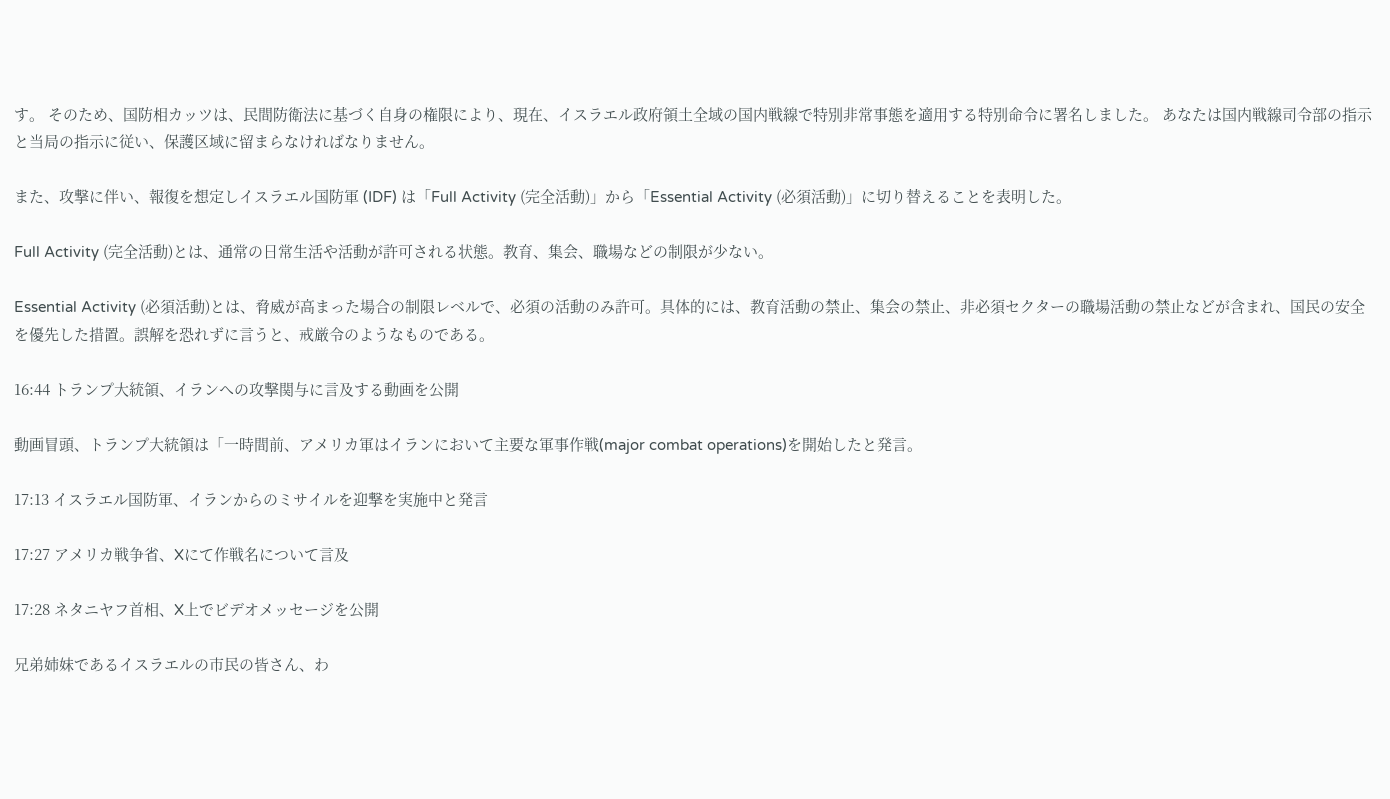す。 そのため、国防相カッツは、民間防衛法に基づく自身の権限により、現在、イスラエル政府領土全域の国内戦線で特別非常事態を適用する特別命令に署名しました。 あなたは国内戦線司令部の指示と当局の指示に従い、保護区域に留まらなければなりません。

また、攻撃に伴い、報復を想定しイスラエル国防軍 (IDF) は「Full Activity (完全活動)」から「Essential Activity (必須活動)」に切り替えることを表明した。

Full Activity (完全活動)とは、通常の日常生活や活動が許可される状態。教育、集会、職場などの制限が少ない。

Essential Activity (必須活動)とは、脅威が高まった場合の制限レベルで、必須の活動のみ許可。具体的には、教育活動の禁止、集会の禁止、非必須セクターの職場活動の禁止などが含まれ、国民の安全を優先した措置。誤解を恐れずに言うと、戒厳令のようなものである。

16:44 トランプ大統領、イランへの攻撃関与に言及する動画を公開

動画冒頭、トランプ大統領は「一時間前、アメリカ軍はイランにおいて主要な軍事作戦(major combat operations)を開始したと発言。

17:13 イスラエル国防軍、イランからのミサイルを迎撃を実施中と発言

17:27 アメリカ戦争省、Xにて作戦名について言及

17:28 ネタニヤフ首相、X上でビデオメッセージを公開

兄弟姉妹であるイスラエルの市民の皆さん、わ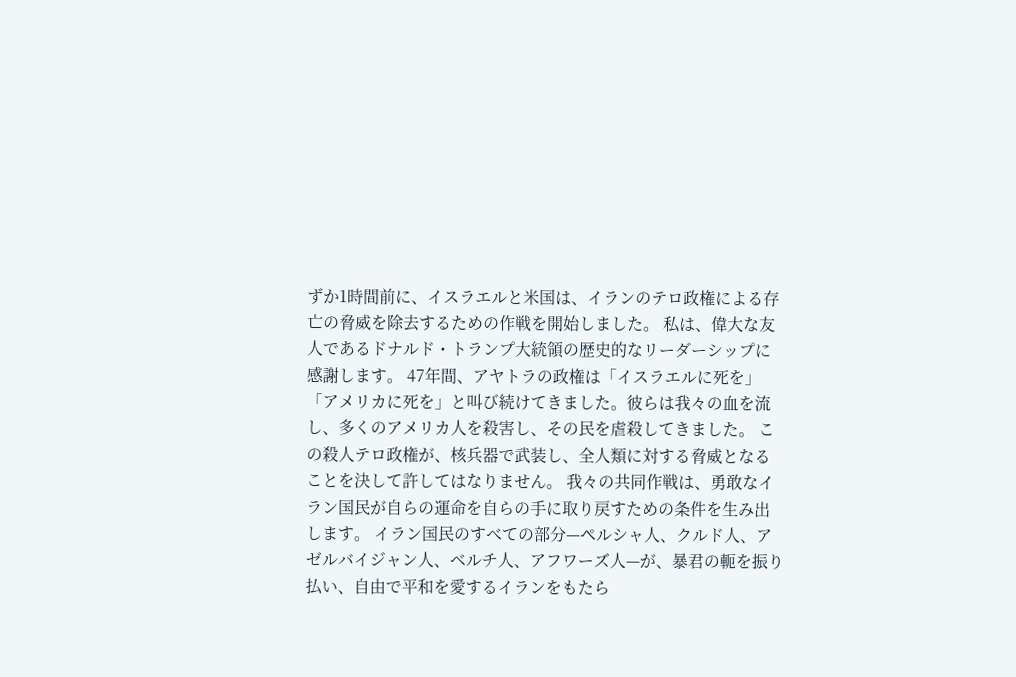ずか1時間前に、イスラエルと米国は、イランのテロ政権による存亡の脅威を除去するための作戦を開始しました。 私は、偉大な友人であるドナルド・トランプ大統領の歴史的なリーダーシップに感謝します。 47年間、アヤトラの政権は「イスラエルに死を」「アメリカに死を」と叫び続けてきました。彼らは我々の血を流し、多くのアメリカ人を殺害し、その民を虐殺してきました。 この殺人テロ政権が、核兵器で武装し、全人類に対する脅威となることを決して許してはなりません。 我々の共同作戦は、勇敢なイラン国民が自らの運命を自らの手に取り戻すための条件を生み出します。 イラン国民のすべての部分—ペルシャ人、クルド人、アゼルバイジャン人、ベルチ人、アフワーズ人—が、暴君の軛を振り払い、自由で平和を愛するイランをもたら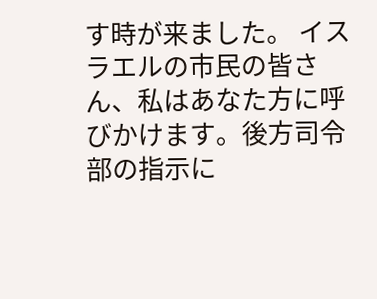す時が来ました。 イスラエルの市民の皆さん、私はあなた方に呼びかけます。後方司令部の指示に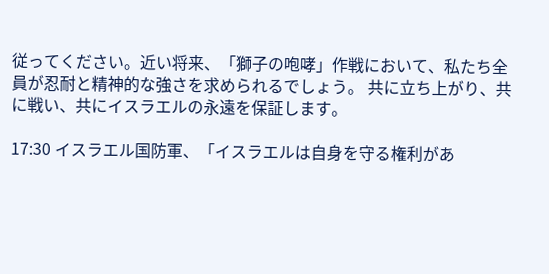従ってください。近い将来、「獅子の咆哮」作戦において、私たち全員が忍耐と精神的な強さを求められるでしょう。 共に立ち上がり、共に戦い、共にイスラエルの永遠を保証します。

17:30 イスラエル国防軍、「イスラエルは自身を守る権利があ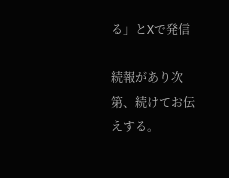る」とXで発信

続報があり次第、続けてお伝えする。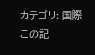カテゴリ: 国際
この記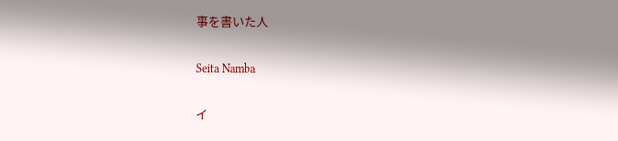事を書いた人

Seita Namba

イ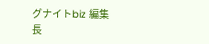グナイトbiz 編集長